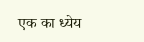एक का ध्येय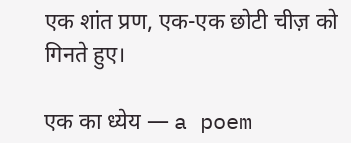एक शांत प्रण, एक-एक छोटी चीज़ को गिनते हुए।

एक का ध्येय — a poem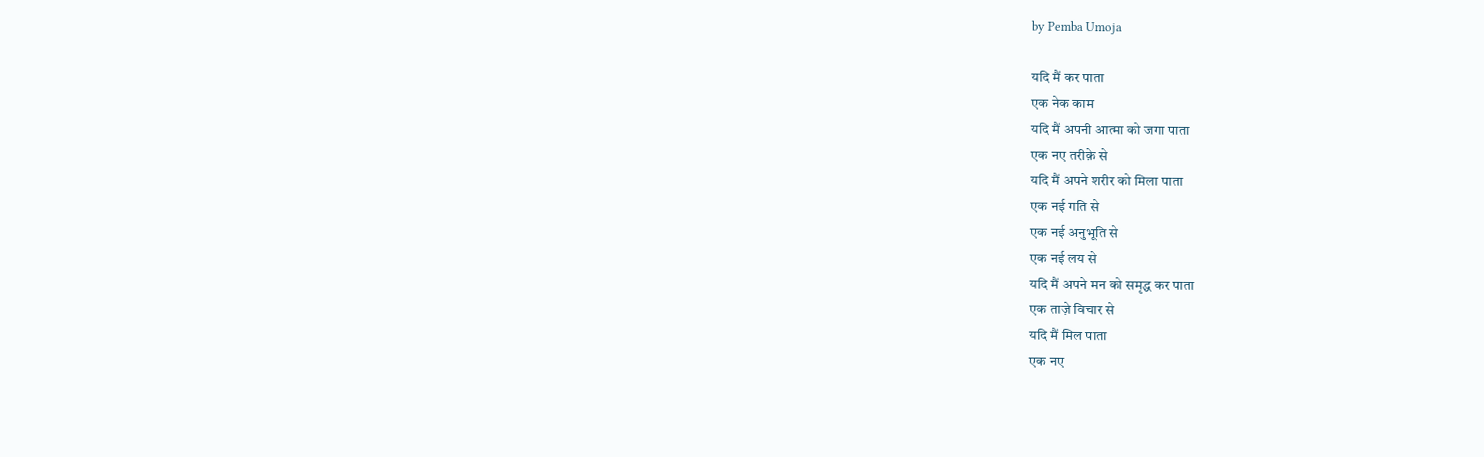by Pemba Umoja

यदि मैं कर पाता
एक नेक काम
यदि मैं अपनी आत्मा को जगा पाता
एक नए तरीक़े से
यदि मैं अपने शरीर को मिला पाता
एक नई गति से
एक नई अनुभूति से
एक नई लय से
यदि मैं अपने मन को समृद्ध कर पाता
एक ताज़े विचार से
यदि मैं मिल पाता
एक नए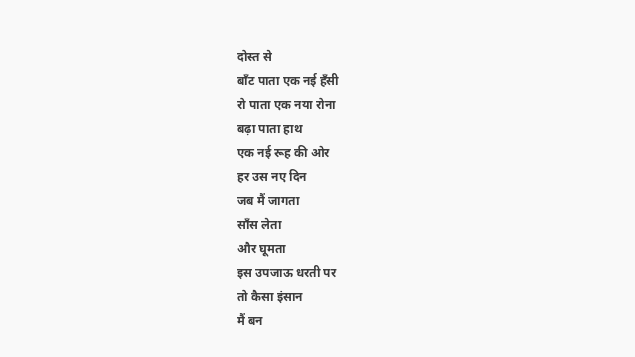दोस्त से
बाँट पाता एक नई हँसी
रो पाता एक नया रोना
बढ़ा पाता हाथ
एक नई रूह की ओर
हर उस नए दिन
जब मैं जागता
साँस लेता
और घूमता
इस उपजाऊ धरती पर
तो कैसा इंसान
मैं बन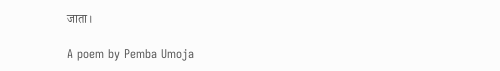जाता।

A poem by Pemba Umoja